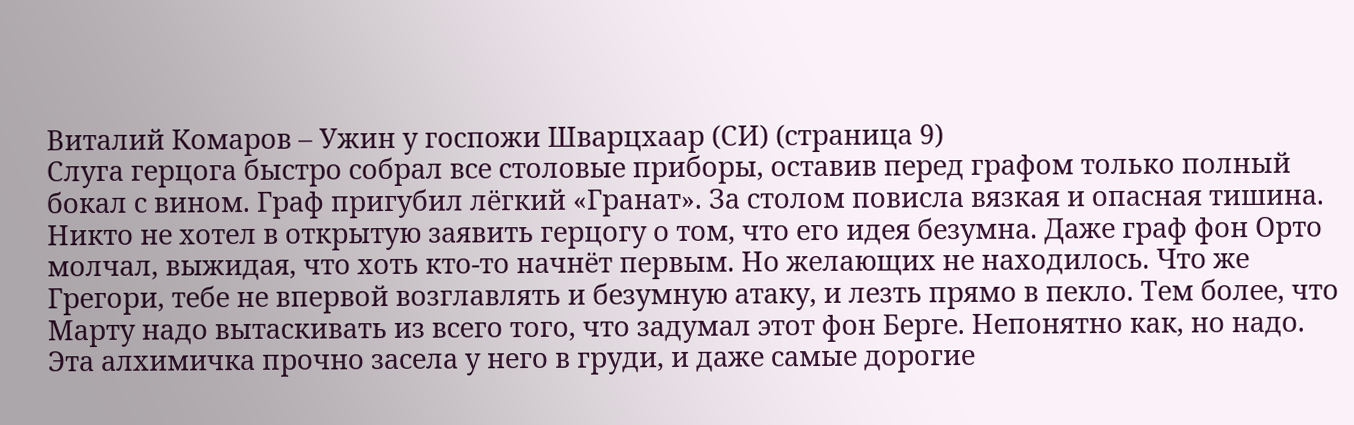Виталий Комаров – Ужин у госпожи Шварцхаар (СИ) (страница 9)
Слуга герцога быстро собрал все столовые приборы, оставив перед графом только полный бокал с вином. Граф пригубил лёгкий «Гранат». За столом повисла вязкая и опасная тишина. Никто не хотел в открытую заявить герцогу о том, что его идея безумна. Даже граф фон Орто молчал, выжидая, что хоть кто-то начнёт первым. Но желающих не находилось. Что же Грегори, тебе не впервой возглавлять и безумную атаку, и лезть прямо в пекло. Тем более, что Марту надо вытаскивать из всего того, что задумал этот фон Берге. Непонятно как, но надо. Эта алхимичка прочно засела у него в груди, и даже самые дорогие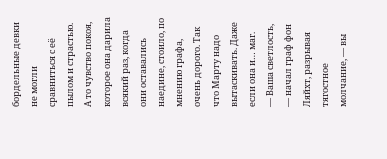бордельные девки не могли сравниться с её пылом и страстью. А то чувство покоя, которое она дарила всякий раз, когда они оставались наедине, стоило, по мнению графа, очень дорого. Так что Марту надо вытаскивать. Даже если она и… маг.
— Ваша светлость, — начал граф фон Ляйхт, разрывая тягостное молчание, — вы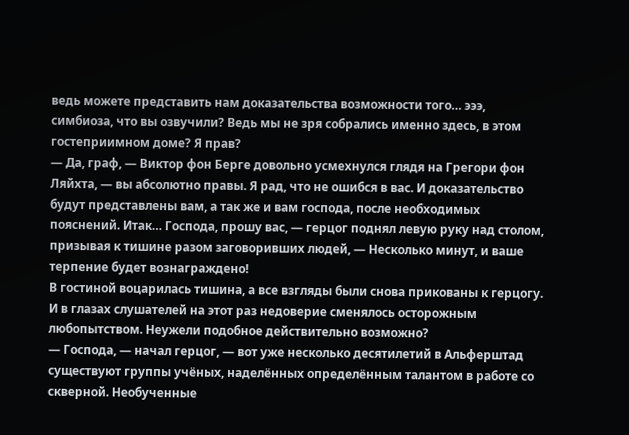ведь можете представить нам доказательства возможности того… эээ, симбиоза, что вы озвучили? Ведь мы не зря собрались именно здесь, в этом гостеприимном доме? Я прав?
— Да, граф, — Виктор фон Берге довольно усмехнулся глядя на Грегори фон Ляйхта, — вы абсолютно правы. Я рад, что не ошибся в вас. И доказательство будут представлены вам, а так же и вам господа, после необходимых пояснений. Итак… Господа, прошу вас, — герцог поднял левую руку над столом, призывая к тишине разом заговоривших людей, — Несколько минут, и ваше терпение будет вознаграждено!
В гостиной воцарилась тишина, а все взгляды были снова прикованы к герцогу. И в глазах слушателей на этот раз недоверие сменялось осторожным любопытством. Неужели подобное действительно возможно?
— Господа, — начал герцог, — вот уже несколько десятилетий в Альферштад существуют группы учёных, наделённых определённым талантом в работе со скверной. Необученные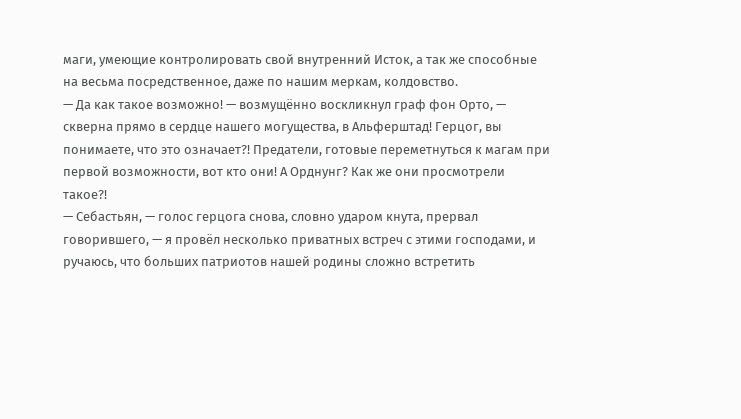маги, умеющие контролировать свой внутренний Исток, а так же способные на весьма посредственное, даже по нашим меркам, колдовство.
— Да как такое возможно! — возмущённо воскликнул граф фон Орто, — скверна прямо в сердце нашего могущества, в Альферштад! Герцог, вы понимаете, что это означает?! Предатели, готовые переметнуться к магам при первой возможности, вот кто они! А Орднунг? Как же они просмотрели такое?!
— Себастьян, — голос герцога снова, словно ударом кнута, прервал говорившего, — я провёл несколько приватных встреч с этими господами, и ручаюсь, что больших патриотов нашей родины сложно встретить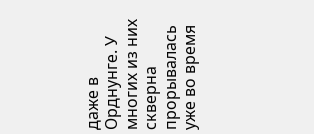даже в Орднунге. У многих из них скверна прорывалась уже во время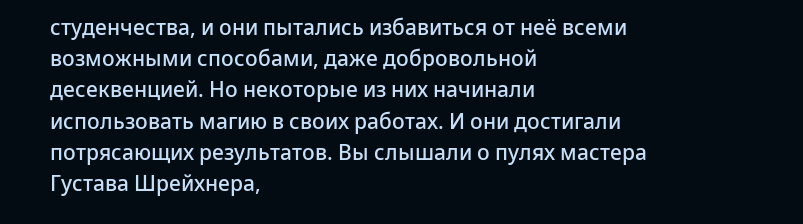студенчества, и они пытались избавиться от неё всеми возможными способами, даже добровольной десеквенцией. Но некоторые из них начинали использовать магию в своих работах. И они достигали потрясающих результатов. Вы слышали о пулях мастера Густава Шрейхнера,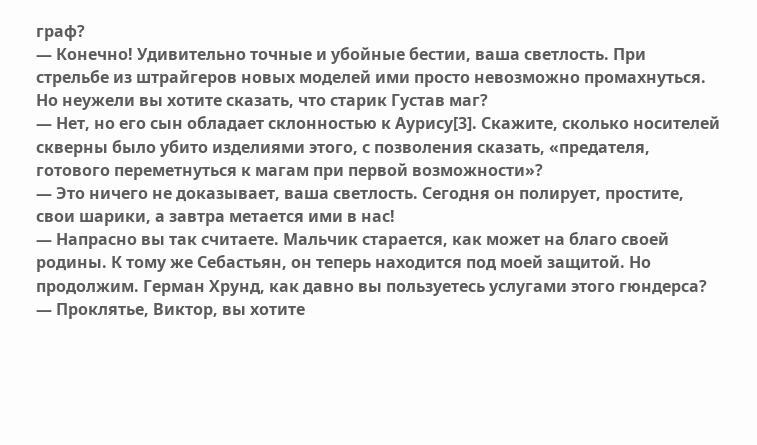граф?
— Конечно! Удивительно точные и убойные бестии, ваша светлость. При стрельбе из штрайгеров новых моделей ими просто невозможно промахнуться. Но неужели вы хотите сказать, что старик Густав маг?
— Нет, но его сын обладает склонностью к Аурису[3]. Скажите, сколько носителей скверны было убито изделиями этого, с позволения сказать, «предателя, готового переметнуться к магам при первой возможности»?
— Это ничего не доказывает, ваша светлость. Сегодня он полирует, простите, свои шарики, а завтра метается ими в нас!
— Напрасно вы так считаете. Мальчик старается, как может на благо своей родины. К тому же Себастьян, он теперь находится под моей защитой. Но продолжим. Герман Хрунд, как давно вы пользуетесь услугами этого гюндерса?
— Проклятье, Виктор, вы хотите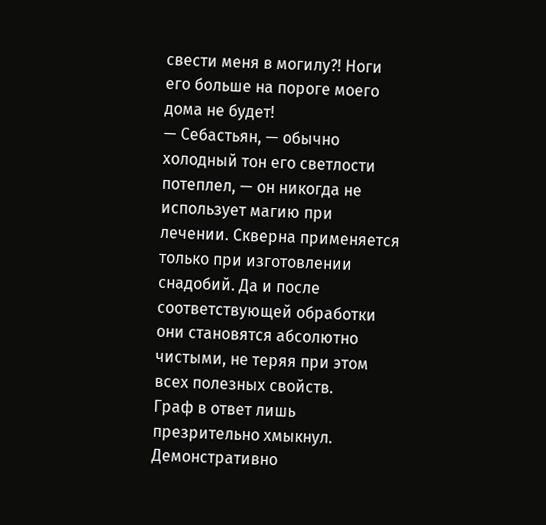свести меня в могилу?! Ноги его больше на пороге моего дома не будет!
— Себастьян, — обычно холодный тон его светлости потеплел, — он никогда не использует магию при лечении. Скверна применяется только при изготовлении снадобий. Да и после соответствующей обработки они становятся абсолютно чистыми, не теряя при этом всех полезных свойств.
Граф в ответ лишь презрительно хмыкнул. Демонстративно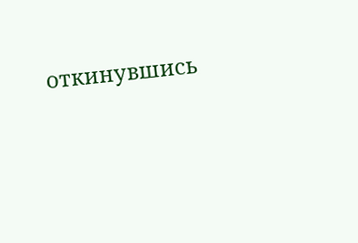откинувшись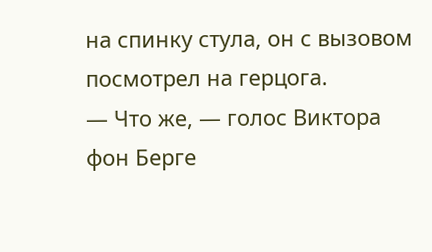на спинку стула, он с вызовом посмотрел на герцога.
— Что же, — голос Виктора фон Берге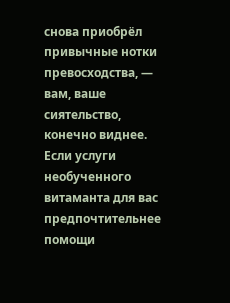снова приобрёл привычные нотки превосходства, — вам, ваше сиятельство, конечно виднее. Если услуги необученного витаманта для вас предпочтительнее помощи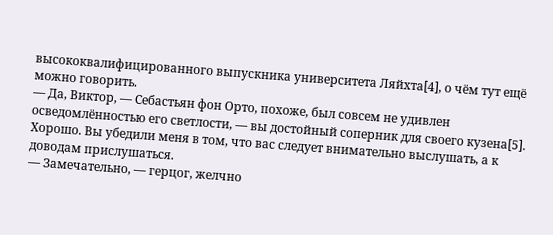высококвалифицированного выпускника университета Ляйхта[4], о чём тут ещё можно говорить.
— Да, Виктор, — Себастьян фон Орто, похоже, был совсем не удивлен осведомлённостью его светлости, — вы достойный соперник для своего кузена[5]. Хорошо. Вы убедили меня в том, что вас следует внимательно выслушать, а к доводам прислушаться.
— Замечательно, — герцог, желчно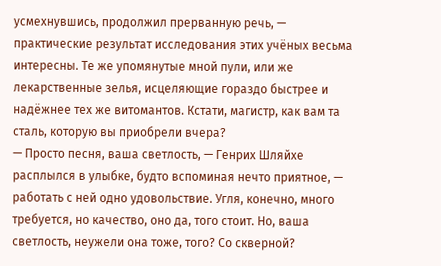усмехнувшись, продолжил прерванную речь, — практические результат исследования этих учёных весьма интересны. Те же упомянутые мной пули, или же лекарственные зелья, исцеляющие гораздо быстрее и надёжнее тех же витомантов. Кстати, магистр, как вам та сталь, которую вы приобрели вчера?
— Просто песня, ваша светлость, — Генрих Шляйхе расплылся в улыбке, будто вспоминая нечто приятное, — работать с ней одно удовольствие. Угля, конечно, много требуется, но качество, оно да, того стоит. Но, ваша светлость, неужели она тоже, того? Со скверной?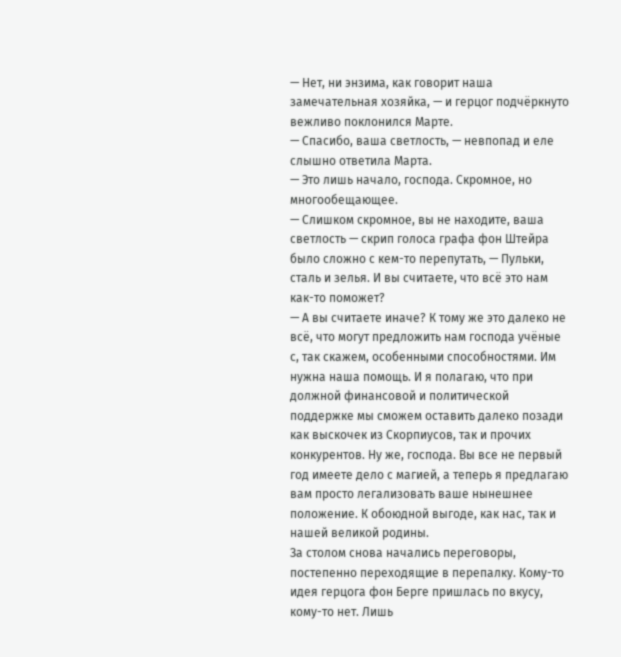— Нет, ни энзима, как говорит наша замечательная хозяйка, — и герцог подчёркнуто вежливо поклонился Марте.
— Спасибо, ваша светлость, — невпопад и еле слышно ответила Марта.
— Это лишь начало, господа. Скромное, но многообещающее.
— Слишком скромное, вы не находите, ваша светлость — скрип голоса графа фон Штейра было сложно с кем-то перепутать, — Пульки, сталь и зелья. И вы считаете, что всё это нам как-то поможет?
— А вы считаете иначе? К тому же это далеко не всё, что могут предложить нам господа учёные с, так скажем, особенными способностями. Им нужна наша помощь. И я полагаю, что при должной финансовой и политической поддержке мы сможем оставить далеко позади как выскочек из Скорпиусов, так и прочих конкурентов. Ну же, господа. Вы все не первый год имеете дело с магией, а теперь я предлагаю вам просто легализовать ваше нынешнее положение. К обоюдной выгоде, как нас, так и нашей великой родины.
За столом снова начались переговоры, постепенно переходящие в перепалку. Кому-то идея герцога фон Берге пришлась по вкусу, кому-то нет. Лишь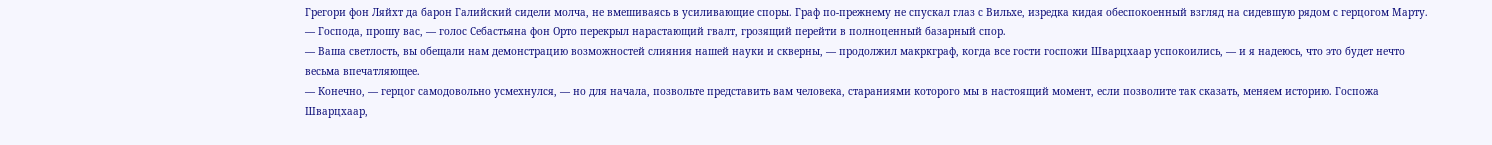Грегори фон Ляйхт да барон Галийский сидели молча, не вмешиваясь в усиливающие споры. Граф по-прежнему не спускал глаз с Вильхе, изредка кидая обеспокоенный взгляд на сидевшую рядом с герцогом Марту.
— Господа, прошу вас, — голос Себастьяна фон Орто перекрыл нарастающий гвалт, грозящий перейти в полноценный базарный спор.
— Ваша светлость, вы обещали нам демонстрацию возможностей слияния нашей науки и скверны, — продолжил макркграф, когда все гости госпожи Шварцхаар успокоились, — и я надеюсь, что это будет нечто весьма впечатляющее.
— Конечно, — герцог самодовольно усмехнулся, — но для начала, позвольте представить вам человека, стараниями которого мы в настоящий момент, если позволите так сказать, меняем историю. Госпожа Шварцхаар,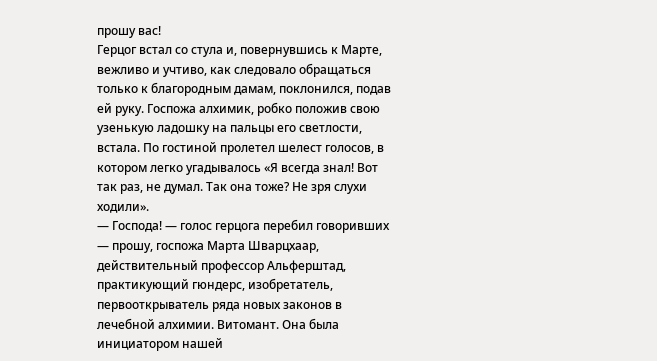прошу вас!
Герцог встал со стула и, повернувшись к Марте, вежливо и учтиво, как следовало обращаться только к благородным дамам, поклонился, подав ей руку. Госпожа алхимик, робко положив свою узенькую ладошку на пальцы его светлости, встала. По гостиной пролетел шелест голосов, в котором легко угадывалось «Я всегда знал! Вот так раз, не думал. Так она тоже? Не зря слухи ходили».
— Господа! — голос герцога перебил говоривших — прошу, госпожа Марта Шварцхаар, действительный профессор Альферштад, практикующий гюндерс, изобретатель, первооткрыватель ряда новых законов в лечебной алхимии. Витомант. Она была инициатором нашей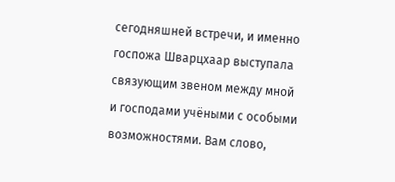сегодняшней встречи, и именно госпожа Шварцхаар выступала связующим звеном между мной и господами учёными с особыми возможностями. Вам слово,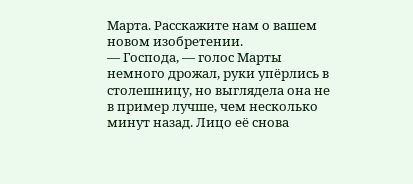Марта. Расскажите нам о вашем новом изобретении.
— Господа, — голос Марты немного дрожал, руки упёрлись в столешницу, но выглядела она не в пример лучше, чем несколько минут назад. Лицо её снова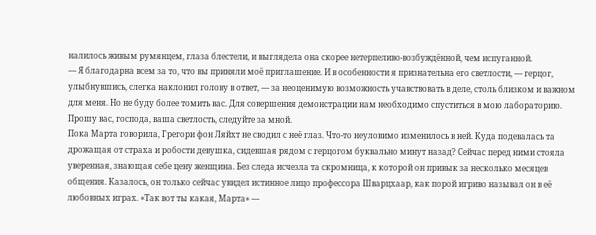налилось живым румянцем, глаза блестели, и выглядела она скорее нетерпеливо-возбуждённой, чем испуганной.
— Я благодарна всем за то, что вы приняли моё приглашение. И в особенности я признательна его светлости, — герцог, улыбнувшись, слегка наклонил голову в ответ, — за неоценимую возможность учавствовать в деле, столь близком и важном для меня. Но не буду более томить вас. Для совершения демонстрации нам необходимо спуститься в мою лабораторию. Прошу вас, господа, ваша светлость, следуйте за мной.
Пока Марта говорила, Грегори фон Ляйхт не сводил с неё глаз. Что-то неуловимо изменилось в ней. Куда подевалась та дрожащая от страха и робости девушка, сидевшая рядом с герцогом буквально минут назад? Сейчас перед ними стояла уверенная, знающая себе цену женщина. Без следа исчезла та скромница, к которой он привык за несколько месяцев общения. Казалось, он только сейчас увидел истинное лицо профессора Шварцхаар, как порой игриво называл он в её любовных играх. «Так вот ты какая, Марта» —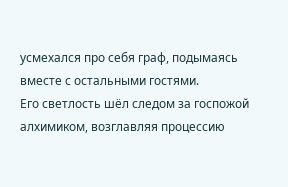усмехался про себя граф, подымаясь вместе с остальными гостями.
Его светлость шёл следом за госпожой алхимиком, возглавляя процессию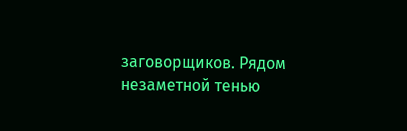заговорщиков. Рядом незаметной тенью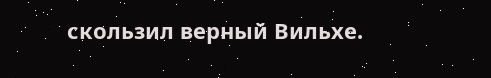скользил верный Вильхе.